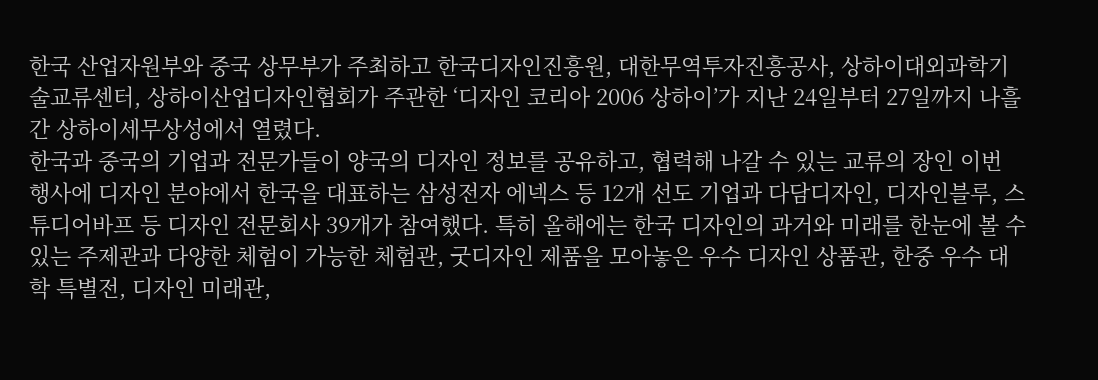한국 산업자원부와 중국 상무부가 주최하고 한국디자인진흥원, 대한무역투자진흥공사, 상하이대외과학기술교류센터, 상하이산업디자인협회가 주관한 ‘디자인 코리아 2006 상하이’가 지난 24일부터 27일까지 나흘간 상하이세무상성에서 열렸다.
한국과 중국의 기업과 전문가들이 양국의 디자인 정보를 공유하고, 협력해 나갈 수 있는 교류의 장인 이번 행사에 디자인 분야에서 한국을 대표하는 삼성전자 에넥스 등 12개 선도 기업과 다담디자인, 디자인블루, 스튜디어바프 등 디자인 전문회사 39개가 참여했다. 특히 올해에는 한국 디자인의 과거와 미래를 한눈에 볼 수 있는 주제관과 다양한 체험이 가능한 체험관, 굿디자인 제품을 모아놓은 우수 디자인 상품관, 한중 우수 대학 특별전, 디자인 미래관,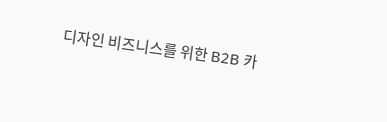디자인 비즈니스를 위한 B2B 카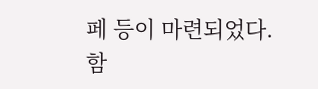페 등이 마련되었다.
함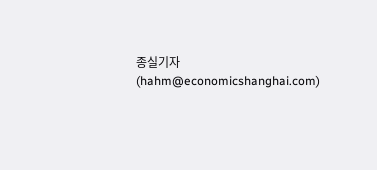종실기자(hahm@economicshanghai.com)